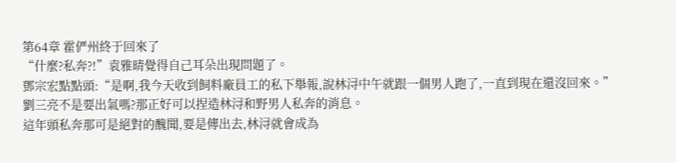第64章 霍俨州終于回來了
“什麼?私奔?!”袁雅晴覺得自己耳朵出現問題了。
鄧宗宏點點頭:“是啊,我今天收到飼料廠員工的私下舉報,說林浔中午就跟一個男人跑了,一直到現在還沒回來。”
劉三亮不是要出氣嗎?那正好可以捏造林浔和野男人私奔的消息。
這年頭私奔那可是絕對的醜聞,要是傳出去,林浔就會成為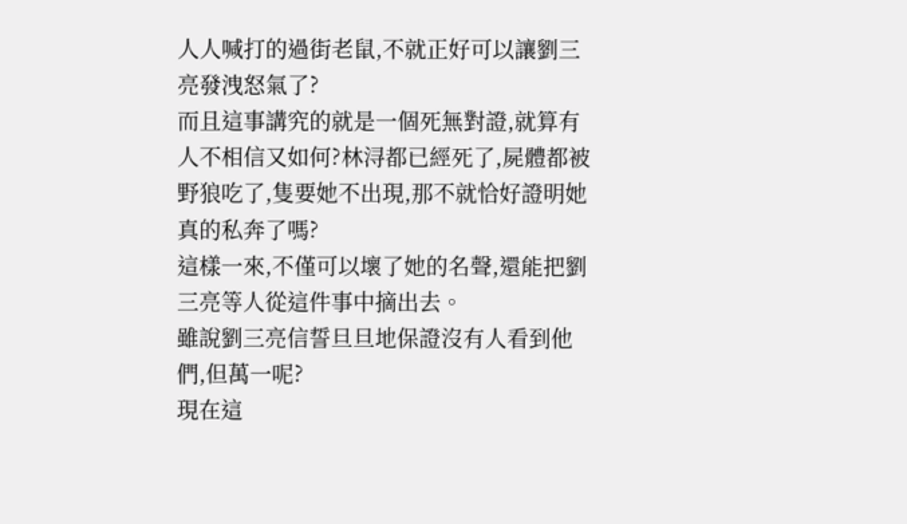人人喊打的過街老鼠,不就正好可以讓劉三亮發洩怒氣了?
而且這事講究的就是一個死無對證,就算有人不相信又如何?林浔都已經死了,屍體都被野狼吃了,隻要她不出現,那不就恰好證明她真的私奔了嗎?
這樣一來,不僅可以壞了她的名聲,還能把劉三亮等人從這件事中摘出去。
雖說劉三亮信誓旦旦地保證沒有人看到他們,但萬一呢?
現在這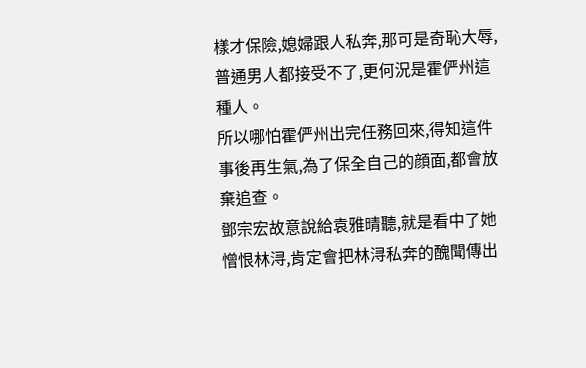樣才保險,媳婦跟人私奔,那可是奇恥大辱,普通男人都接受不了,更何況是霍俨州這種人。
所以哪怕霍俨州出完任務回來,得知這件事後再生氣,為了保全自己的顔面,都會放棄追查。
鄧宗宏故意說給袁雅晴聽,就是看中了她憎恨林浔,肯定會把林浔私奔的醜聞傳出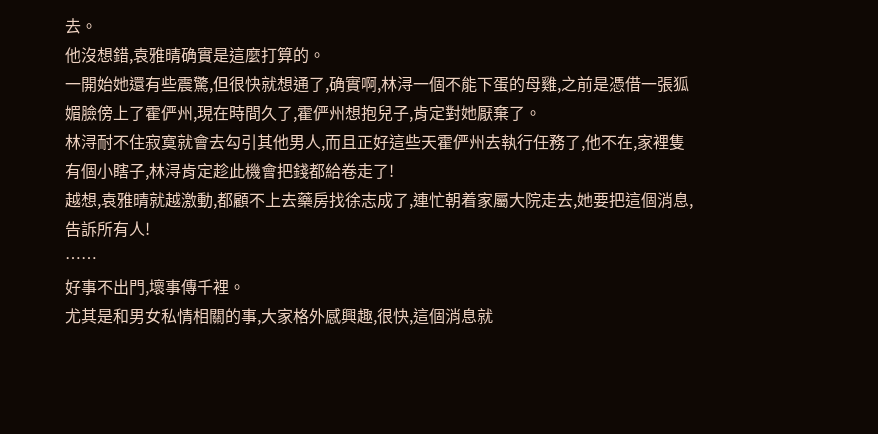去。
他沒想錯,袁雅晴确實是這麼打算的。
一開始她還有些震驚,但很快就想通了,确實啊,林浔一個不能下蛋的母雞,之前是憑借一張狐媚臉傍上了霍俨州,現在時間久了,霍俨州想抱兒子,肯定對她厭棄了。
林浔耐不住寂寞就會去勾引其他男人,而且正好這些天霍俨州去執行任務了,他不在,家裡隻有個小瞎子,林浔肯定趁此機會把錢都給卷走了!
越想,袁雅晴就越激動,都顧不上去藥房找徐志成了,連忙朝着家屬大院走去,她要把這個消息,告訴所有人!
……
好事不出門,壞事傳千裡。
尤其是和男女私情相關的事,大家格外感興趣,很快,這個消息就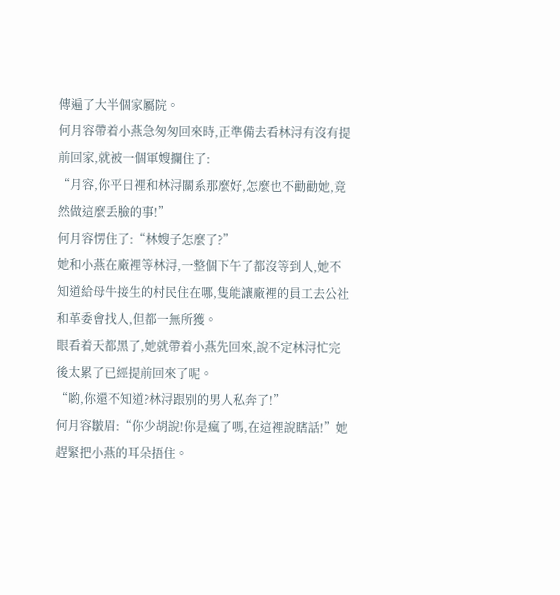傳遍了大半個家屬院。
何月容帶着小燕急匆匆回來時,正準備去看林浔有沒有提前回家,就被一個軍嫂攔住了:
“月容,你平日裡和林浔關系那麼好,怎麼也不勸勸她,竟然做這麼丢臉的事!”
何月容愣住了:“林嫂子怎麼了?”
她和小燕在廠裡等林浔,一整個下午了都沒等到人,她不知道給母牛接生的村民住在哪,隻能讓廠裡的員工去公社和革委會找人,但都一無所獲。
眼看着天都黑了,她就帶着小燕先回來,說不定林浔忙完後太累了已經提前回來了呢。
“喲,你還不知道?林浔跟别的男人私奔了!”
何月容皺眉:“你少胡說!你是瘋了嗎,在這裡說瞎話!”她趕緊把小燕的耳朵捂住。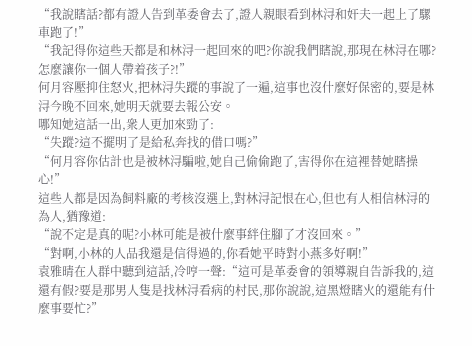“我說瞎話?都有證人告到革委會去了,證人親眼看到林浔和奸夫一起上了騾車跑了!”
“我記得你這些天都是和林浔一起回來的吧?你說我們瞎說,那現在林浔在哪?怎麼讓你一個人帶着孩子?!”
何月容壓抑住怒火,把林浔失蹤的事說了一遍,這事也沒什麼好保密的,要是林浔今晚不回來,她明天就要去報公安。
哪知她這話一出,衆人更加來勁了:
“失蹤?這不擺明了是給私奔找的借口嗎?”
“何月容你估計也是被林浔騙啦,她自己偷偷跑了,害得你在這裡替她瞎操心!”
這些人都是因為飼料廠的考核沒選上,對林浔記恨在心,但也有人相信林浔的為人,猶豫道:
“說不定是真的呢?小林可能是被什麼事絆住腳了才沒回來。”
“對啊,小林的人品我還是信得過的,你看她平時對小燕多好啊!”
袁雅晴在人群中聽到這話,冷哼一聲:“這可是革委會的領導親自告訴我的,這還有假?要是那男人隻是找林浔看病的村民,那你說說,這黑燈瞎火的還能有什麼事要忙?”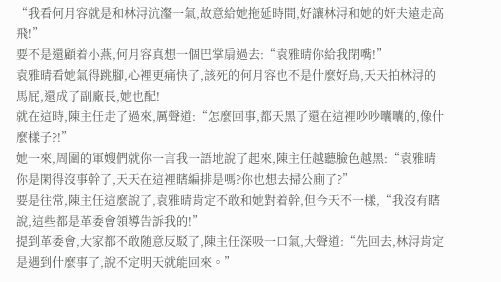“我看何月容就是和林浔沆瀣一氣,故意給她拖延時間,好讓林浔和她的奸夫遠走高飛!”
要不是還顧着小燕,何月容真想一個巴掌扇過去:“袁雅晴你給我閉嘴!”
袁雅晴看她氣得跳腳,心裡更痛快了,該死的何月容也不是什麼好鳥,天天拍林浔的馬屁,還成了副廠長,她也配!
就在這時,陳主任走了過來,厲聲道:“怎麼回事,都天黑了還在這裡吵吵囔囔的,像什麼樣子?!”
她一來,周圍的軍嫂們就你一言我一語地說了起來,陳主任越聽臉色越黑:“袁雅晴你是閑得沒事幹了,天天在這裡瞎編排是嗎?你也想去掃公廁了?”
要是往常,陳主任這麼說了,袁雅晴肯定不敢和她對着幹,但今天不一樣,“我沒有瞎說,這些都是革委會領導告訴我的!”
提到革委會,大家都不敢随意反駁了,陳主任深吸一口氣,大聲道:“先回去,林浔肯定是遇到什麼事了,說不定明天就能回來。”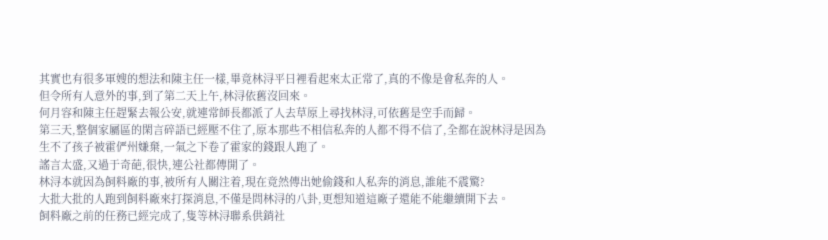其實也有很多軍嫂的想法和陳主任一樣,畢竟林浔平日裡看起來太正常了,真的不像是會私奔的人。
但令所有人意外的事,到了第二天上午,林浔依舊沒回來。
何月容和陳主任趕緊去報公安,就連常師長都派了人去草原上尋找林浔,可依舊是空手而歸。
第三天,整個家屬區的閑言碎語已經壓不住了,原本那些不相信私奔的人都不得不信了,全都在說林浔是因為生不了孩子被霍俨州嫌棄,一氣之下卷了霍家的錢跟人跑了。
謠言太盛,又過于奇葩,很快,連公社都傳開了。
林浔本就因為飼料廠的事,被所有人關注着,現在竟然傳出她偷錢和人私奔的消息,誰能不震驚?
大批大批的人跑到飼料廠來打探消息,不僅是問林浔的八卦,更想知道這廠子還能不能繼續開下去。
飼料廠之前的任務已經完成了,隻等林浔聯系供銷社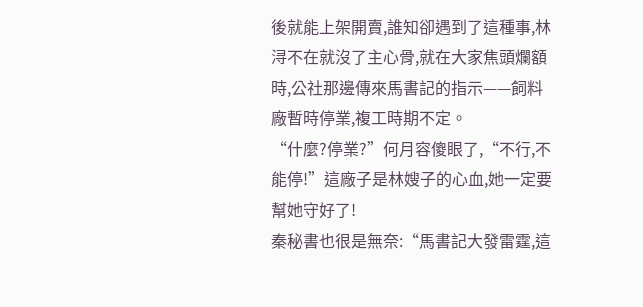後就能上架開賣,誰知卻遇到了這種事,林浔不在就沒了主心骨,就在大家焦頭爛額時,公社那邊傳來馬書記的指示——飼料廠暫時停業,複工時期不定。
“什麼?停業?”何月容傻眼了,“不行,不能停!”這廠子是林嫂子的心血,她一定要幫她守好了!
秦秘書也很是無奈:“馬書記大發雷霆,這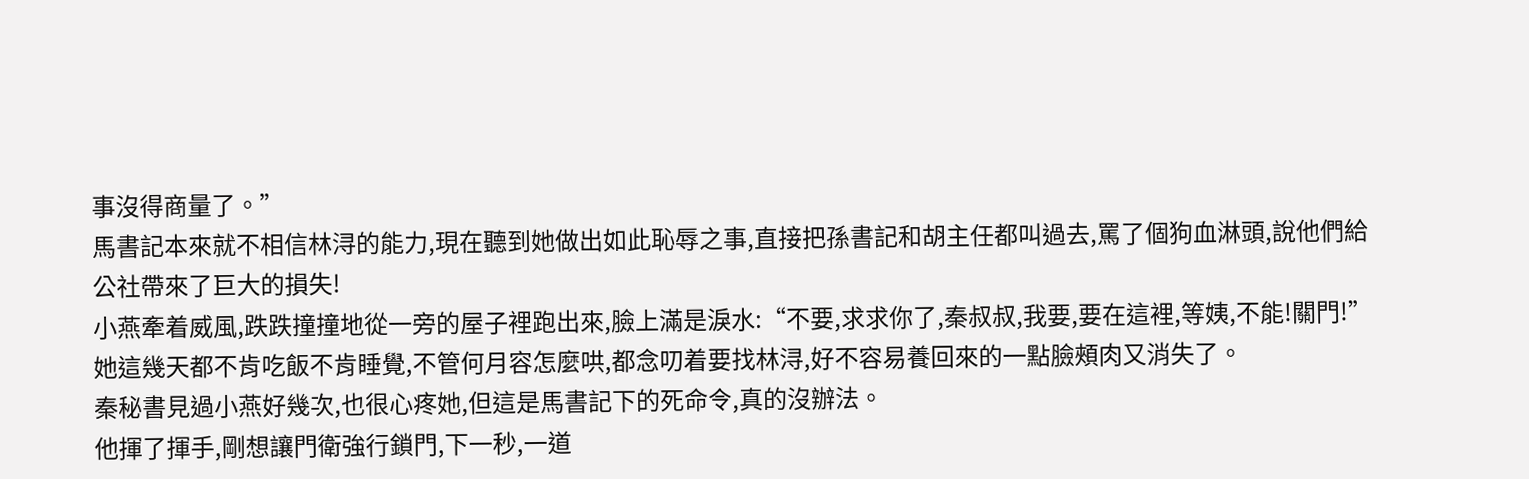事沒得商量了。”
馬書記本來就不相信林浔的能力,現在聽到她做出如此恥辱之事,直接把孫書記和胡主任都叫過去,罵了個狗血淋頭,說他們給公社帶來了巨大的損失!
小燕牽着威風,跌跌撞撞地從一旁的屋子裡跑出來,臉上滿是淚水:“不要,求求你了,秦叔叔,我要,要在這裡,等姨,不能!關門!”
她這幾天都不肯吃飯不肯睡覺,不管何月容怎麼哄,都念叨着要找林浔,好不容易養回來的一點臉頰肉又消失了。
秦秘書見過小燕好幾次,也很心疼她,但這是馬書記下的死命令,真的沒辦法。
他揮了揮手,剛想讓門衛強行鎖門,下一秒,一道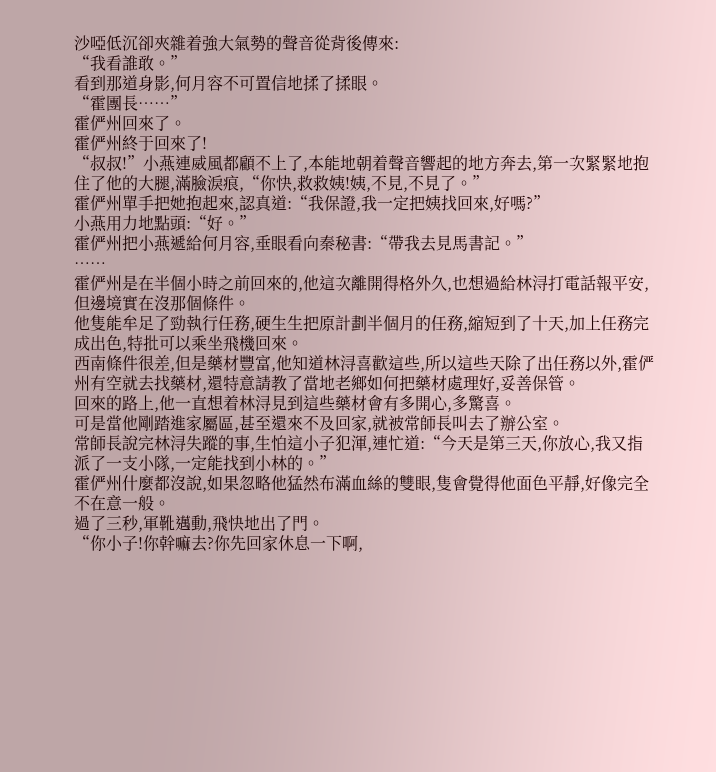沙啞低沉卻夾雜着強大氣勢的聲音從背後傳來:
“我看誰敢。”
看到那道身影,何月容不可置信地揉了揉眼。
“霍團長……”
霍俨州回來了。
霍俨州終于回來了!
“叔叔!”小燕連威風都顧不上了,本能地朝着聲音響起的地方奔去,第一次緊緊地抱住了他的大腿,滿臉淚痕,“你快,救救姨!姨,不見,不見了。”
霍俨州單手把她抱起來,認真道:“我保證,我一定把姨找回來,好嗎?”
小燕用力地點頭:“好。”
霍俨州把小燕遞給何月容,垂眼看向秦秘書:“帶我去見馬書記。”
……
霍俨州是在半個小時之前回來的,他這次離開得格外久,也想過給林浔打電話報平安,但邊境實在沒那個條件。
他隻能牟足了勁執行任務,硬生生把原計劃半個月的任務,縮短到了十天,加上任務完成出色,特批可以乘坐飛機回來。
西南條件很差,但是藥材豐富,他知道林浔喜歡這些,所以這些天除了出任務以外,霍俨州有空就去找藥材,還特意請教了當地老鄉如何把藥材處理好,妥善保管。
回來的路上,他一直想着林浔見到這些藥材會有多開心,多驚喜。
可是當他剛踏進家屬區,甚至還來不及回家,就被常師長叫去了辦公室。
常師長說完林浔失蹤的事,生怕這小子犯渾,連忙道:“今天是第三天,你放心,我又指派了一支小隊,一定能找到小林的。”
霍俨州什麼都沒說,如果忽略他猛然布滿血絲的雙眼,隻會覺得他面色平靜,好像完全不在意一般。
過了三秒,軍靴邁動,飛快地出了門。
“你小子!你幹嘛去?你先回家休息一下啊,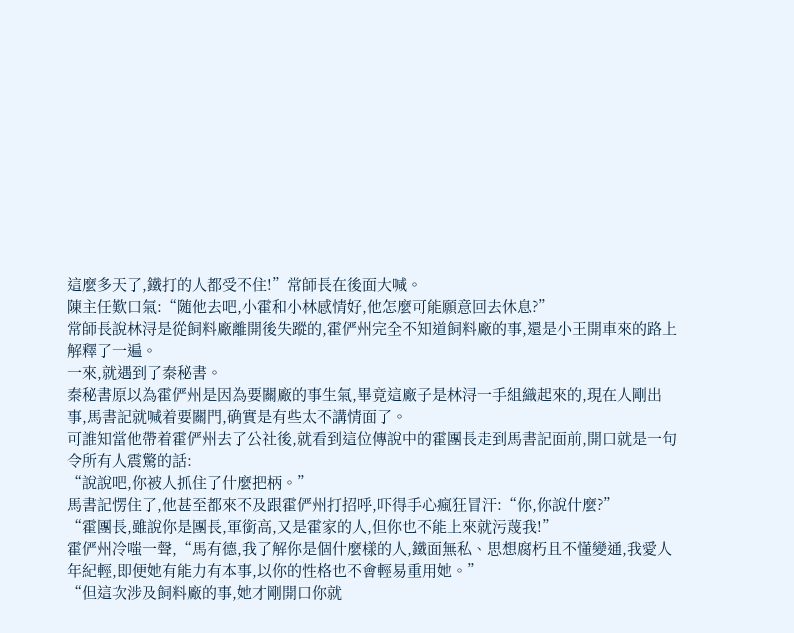這麼多天了,鐵打的人都受不住!”常師長在後面大喊。
陳主任歎口氣:“随他去吧,小霍和小林感情好,他怎麼可能願意回去休息?”
常師長說林浔是從飼料廠離開後失蹤的,霍俨州完全不知道飼料廠的事,還是小王開車來的路上解釋了一遍。
一來,就遇到了秦秘書。
秦秘書原以為霍俨州是因為要關廠的事生氣,畢竟這廠子是林浔一手組織起來的,現在人剛出事,馬書記就喊着要關門,确實是有些太不講情面了。
可誰知當他帶着霍俨州去了公社後,就看到這位傳說中的霍團長走到馬書記面前,開口就是一句令所有人震驚的話:
“說說吧,你被人抓住了什麼把柄。”
馬書記愣住了,他甚至都來不及跟霍俨州打招呼,吓得手心瘋狂冒汗:“你,你說什麼?”
“霍團長,雖說你是團長,軍銜高,又是霍家的人,但你也不能上來就污蔑我!”
霍俨州冷嗤一聲,“馬有德,我了解你是個什麼樣的人,鐵面無私、思想腐朽且不懂變通,我愛人年紀輕,即便她有能力有本事,以你的性格也不會輕易重用她。”
“但這次涉及飼料廠的事,她才剛開口你就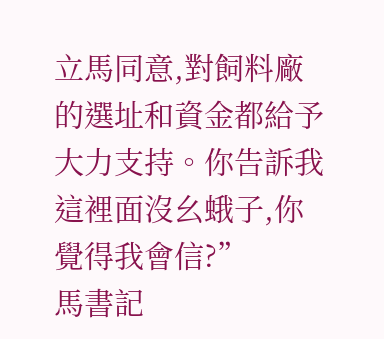立馬同意,對飼料廠的選址和資金都給予大力支持。你告訴我這裡面沒幺蛾子,你覺得我會信?”
馬書記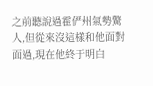之前聽說過霍俨州氣勢驚人,但從來沒這樣和他面對面過,現在他終于明白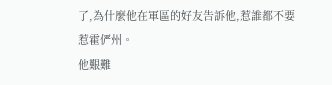了,為什麼他在軍區的好友告訴他,惹誰都不要惹霍俨州。
他艱難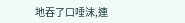地吞了口唾沫,連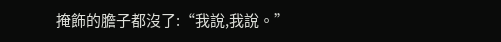掩飾的膽子都沒了:“我說,我說。”